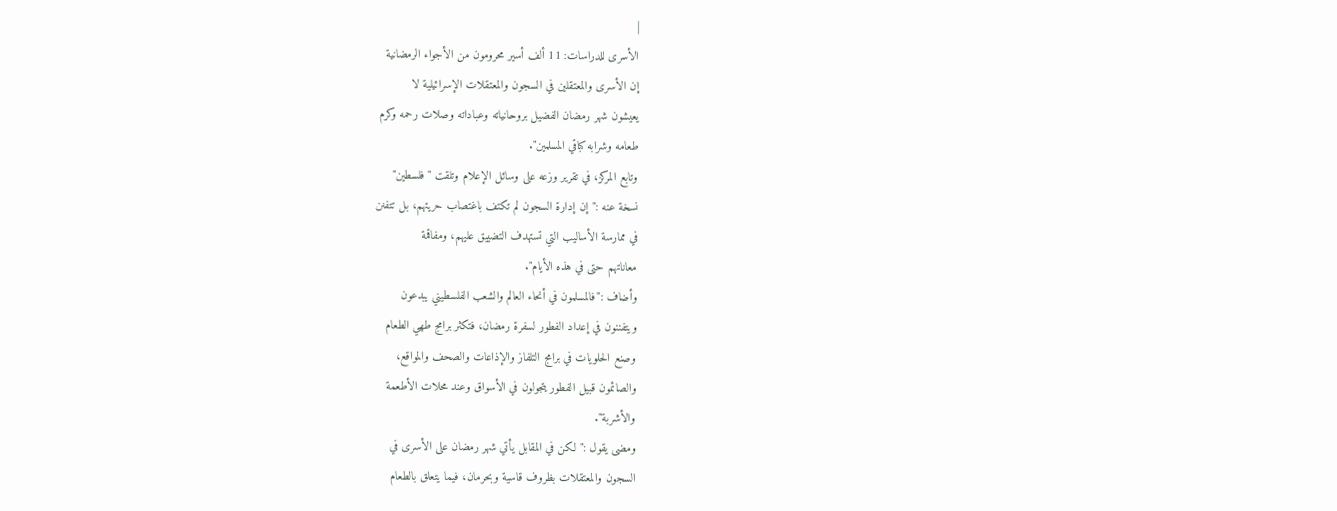|
الأسرى للدراسات: 11 ألف أسير محرومون من الأجواء الرمضانية
إن الأسرى والمعتقلين في السجون والمعتقلات الإسرائيلية لا
يعيشون شهر رمضان الفضيل بروحانياته وعباداته وصلات رحمه وكرم
طعامه وشرابه كباقي المسلمين".
وتابع المركز، في تقرير وزعه على وسائل الإعلام وتلقت "فلسطين"
نسخة عنه :"إن إدارة السجون لم تكتف باغتصاب حريتهم، بل تتفنن
في ممارسة الأساليب التي تستهدف التضييق عليهم، ومفاقمة
معاناتهم حتى في هذه الأيام".
وأضاف :"فالمسلمون في أنحاء العالم والشعب الفلسطيني يبدعون
ويتفننون في إعداد الفطور لسفرة رمضان، فتكثر برامج طهي الطعام
وصنع الحلويات في برامج التلفاز والإذاعات والصحف والمواقع،
والصائمون قبيل الفطور يتجولون في الأسواق وعند محلات الأطعمة
والأشربة".
ومضى يقول :"لكن في المقابل يأتي شهر رمضان على الأسرى في
السجون والمعتقلات بظروف قاسية وبحرمان، فيما يتعلق بالطعام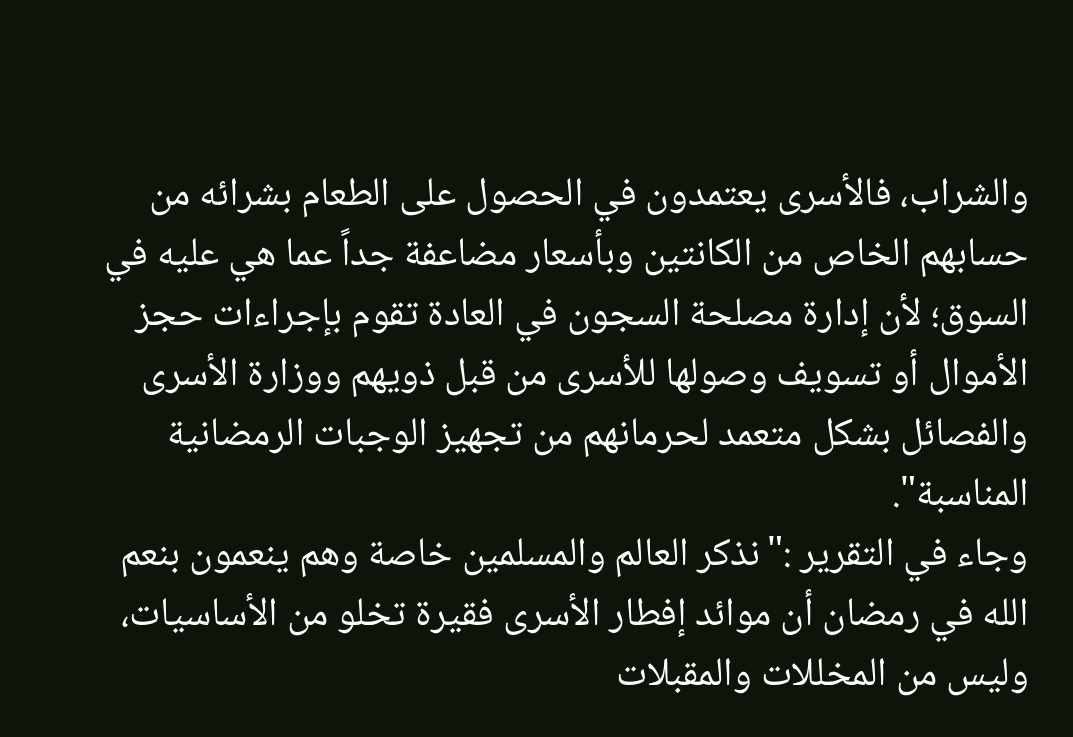والشراب، فالأسرى يعتمدون في الحصول على الطعام بشرائه من
حسابهم الخاص من الكانتين وبأسعار مضاعفة جداً عما هي عليه في
السوق؛ لأن إدارة مصلحة السجون في العادة تقوم بإجراءات حجز
الأموال أو تسويف وصولها للأسرى من قبل ذويهم ووزارة الأسرى
والفصائل بشكل متعمد لحرمانهم من تجهيز الوجبات الرمضانية
المناسبة".
وجاء في التقرير :"نذكر العالم والمسلمين خاصة وهم ينعمون بنعم
الله في رمضان أن موائد إفطار الأسرى فقيرة تخلو من الأساسيات،
وليس من المخللات والمقبلات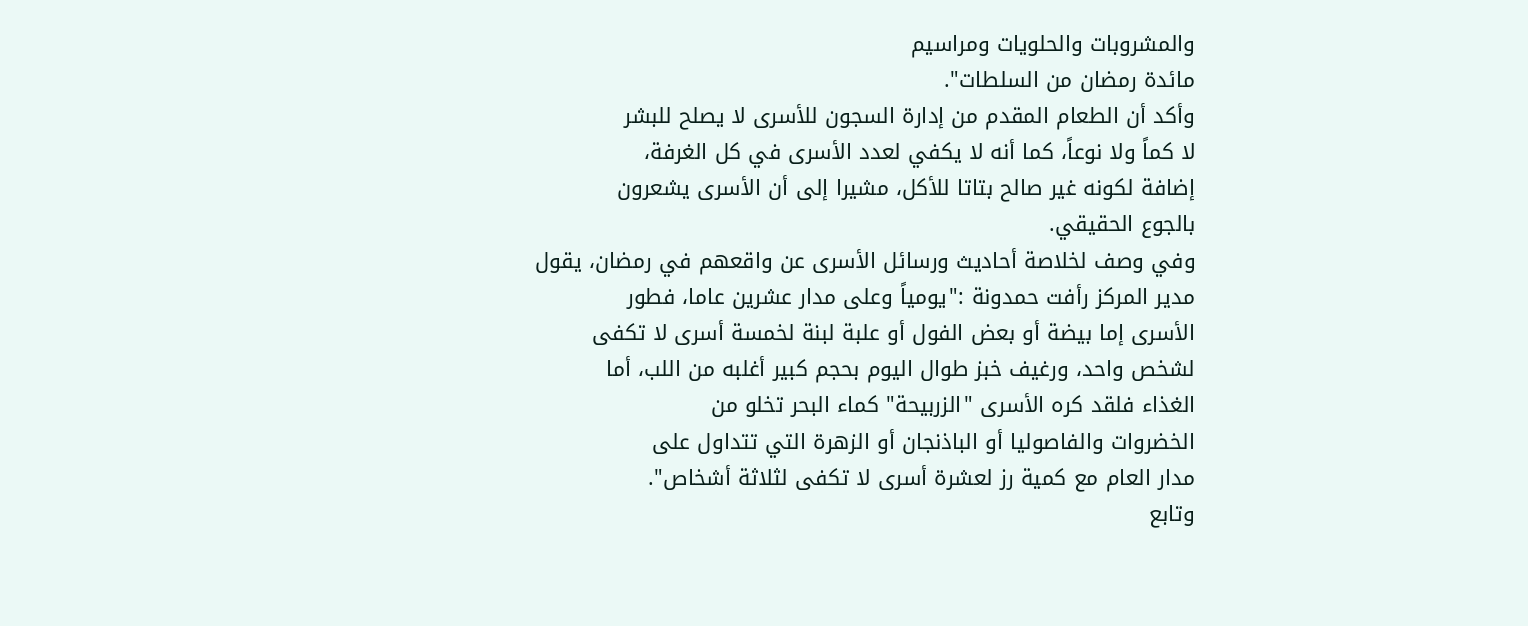والمشروبات والحلويات ومراسيم
مائدة رمضان من السلطات".
وأكد أن الطعام المقدم من إدارة السجون للأسرى لا يصلح للبشر
لا كماً ولا نوعاً، كما أنه لا يكفي لعدد الأسرى في كل الغرفة،
إضافة لكونه غير صالح بتاتا للأكل، مشيرا إلى أن الأسرى يشعرون
بالجوع الحقيقي.
وفي وصف لخلاصة أحاديث ورسائل الأسرى عن واقعهم في رمضان، يقول
مدير المركز رأفت حمدونة :"يومياً وعلى مدار عشرين عاما، فطور
الأسرى إما بيضة أو بعض الفول أو علبة لبنة لخمسة أسرى لا تكفى
لشخص واحد، ورغيف خبز طوال اليوم بحجم كبير أغلبه من اللب، أما
الغذاء فلقد كره الأسرى "الزربيحة" كماء البحر تخلو من
الخضروات والفاصوليا أو الباذنجان أو الزهرة التي تتداول على
مدار العام مع كمية رز لعشرة أسرى لا تكفى لثلاثة أشخاص".
وتابع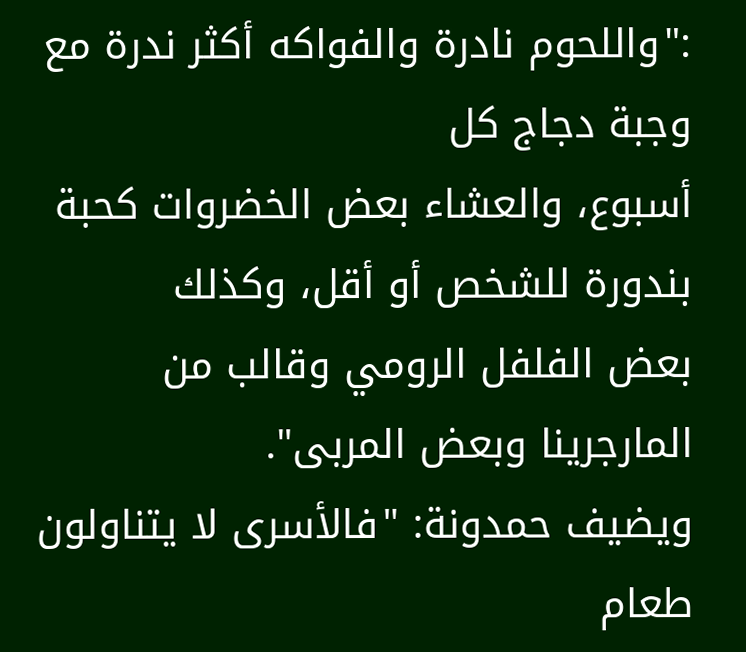:"واللحوم نادرة والفواكه أكثر ندرة مع وجبة دجاج كل
أسبوع، والعشاء بعض الخضروات كحبة بندورة للشخص أو أقل، وكذلك
بعض الفلفل الرومي وقالب من المارجرينا وبعض المربى".
ويضيف حمدونة: "فالأسرى لا يتناولون طعام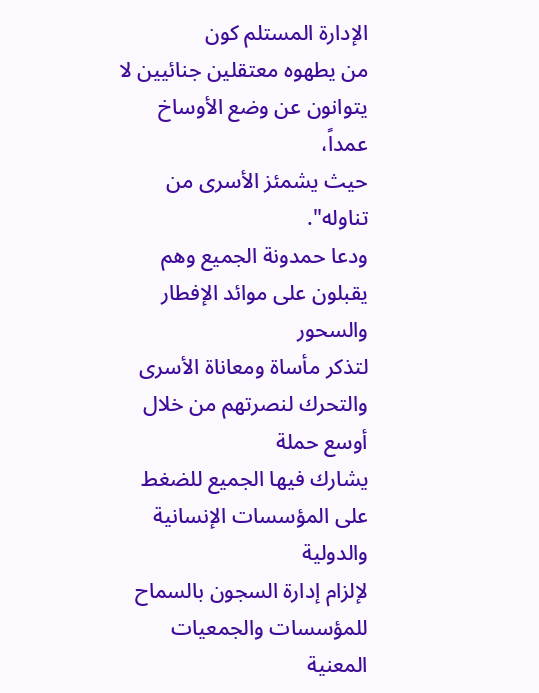الإدارة المستلم كون
من يطهوه معتقلين جنائيين لا يتوانون عن وضع الأوساخ عمداً،
حيث يشمئز الأسرى من تناوله".
ودعا حمدونة الجميع وهم يقبلون على موائد الإفطار والسحور
لتذكر مأساة ومعاناة الأسرى والتحرك لنصرتهم من خلال أوسع حملة
يشارك فيها الجميع للضغط على المؤسسات الإنسانية والدولية
لإلزام إدارة السجون بالسماح للمؤسسات والجمعيات المعنية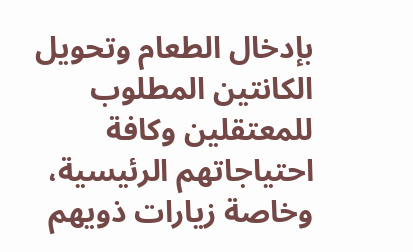بإدخال الطعام وتحويل الكانتين المطلوب للمعتقلين وكافة
احتياجاتهم الرئيسية، وخاصة زيارات ذويهم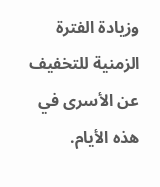وزيادة الفترة
الزمنية للتخفيف عن الأسرى في هذه الأيام.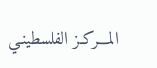المـــركـز الفلسطينـي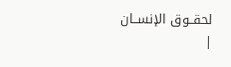لحقــوق الإنســان
|